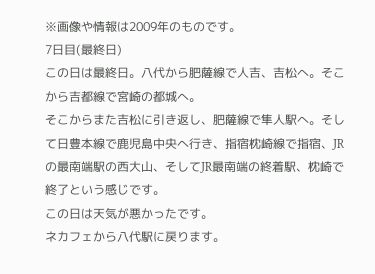※画像や情報は2009年のものです。
7日目(最終日)
この日は最終日。八代から肥薩線で人吉、吉松へ。そこから吉都線で宮崎の都城へ。
そこからまた吉松に引き返し、肥薩線で隼人駅へ。そして日豊本線で鹿児島中央へ行き、指宿枕崎線で指宿、JRの最南端駅の西大山、そしてJR最南端の終着駅、枕崎で終了という感じです。
この日は天気が悪かったです。
ネカフェから八代駅に戻ります。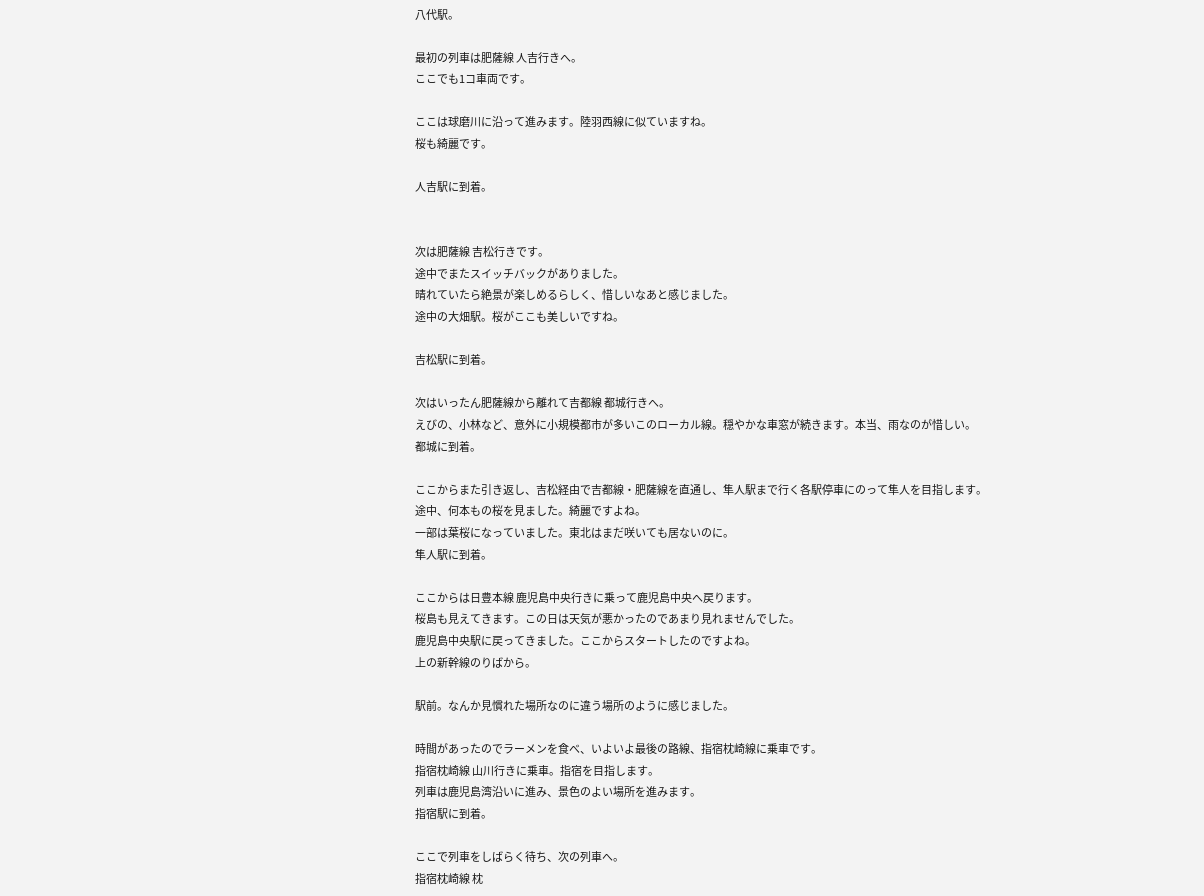八代駅。

最初の列車は肥薩線 人吉行きへ。
ここでも1コ車両です。

ここは球磨川に沿って進みます。陸羽西線に似ていますね。
桜も綺麗です。

人吉駅に到着。


次は肥薩線 吉松行きです。
途中でまたスイッチバックがありました。
晴れていたら絶景が楽しめるらしく、惜しいなあと感じました。
途中の大畑駅。桜がここも美しいですね。

吉松駅に到着。

次はいったん肥薩線から離れて吉都線 都城行きへ。
えびの、小林など、意外に小規模都市が多いこのローカル線。穏やかな車窓が続きます。本当、雨なのが惜しい。
都城に到着。

ここからまた引き返し、吉松経由で吉都線・肥薩線を直通し、隼人駅まで行く各駅停車にのって隼人を目指します。
途中、何本もの桜を見ました。綺麗ですよね。
一部は葉桜になっていました。東北はまだ咲いても居ないのに。
隼人駅に到着。

ここからは日豊本線 鹿児島中央行きに乗って鹿児島中央へ戻ります。
桜島も見えてきます。この日は天気が悪かったのであまり見れませんでした。
鹿児島中央駅に戻ってきました。ここからスタートしたのですよね。
上の新幹線のりばから。

駅前。なんか見慣れた場所なのに違う場所のように感じました。

時間があったのでラーメンを食べ、いよいよ最後の路線、指宿枕崎線に乗車です。
指宿枕崎線 山川行きに乗車。指宿を目指します。
列車は鹿児島湾沿いに進み、景色のよい場所を進みます。
指宿駅に到着。

ここで列車をしばらく待ち、次の列車へ。
指宿枕崎線 枕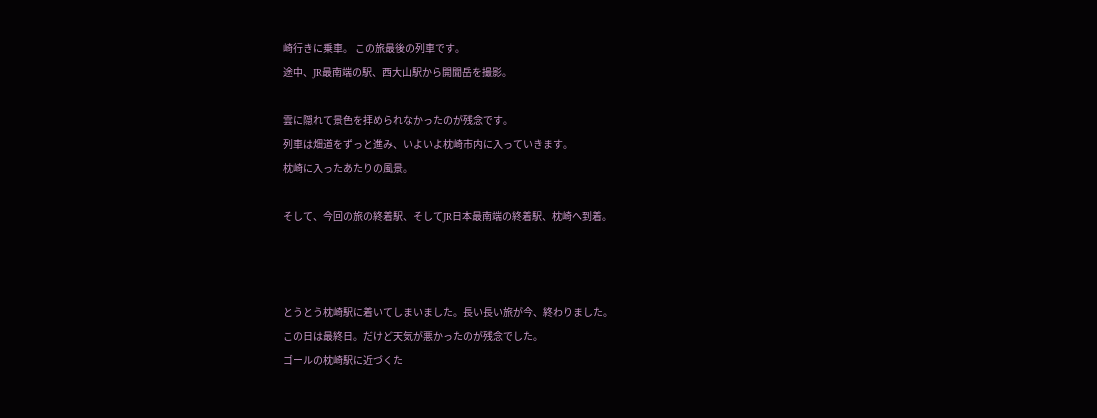崎行きに乗車。 この旅最後の列車です。
途中、JR最南端の駅、西大山駅から開聞岳を撮影。

雲に隠れて景色を拝められなかったのが残念です。
列車は畑道をずっと進み、いよいよ枕崎市内に入っていきます。
枕崎に入ったあたりの風景。

そして、今回の旅の終着駅、そしてJR日本最南端の終着駅、枕崎へ到着。



とうとう枕崎駅に着いてしまいました。長い長い旅が今、終わりました。
この日は最終日。だけど天気が悪かったのが残念でした。
ゴールの枕崎駅に近づくた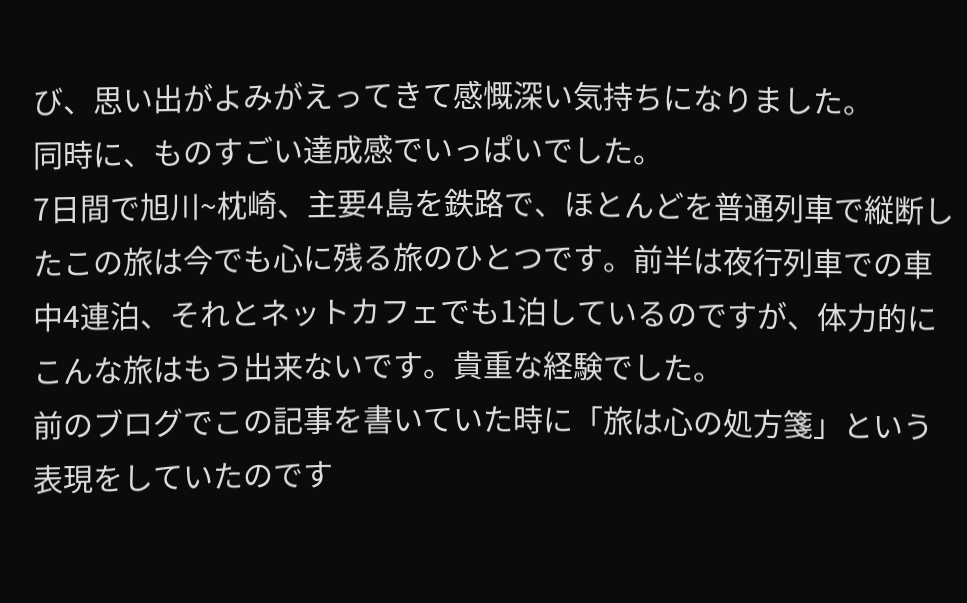び、思い出がよみがえってきて感慨深い気持ちになりました。
同時に、ものすごい達成感でいっぱいでした。
7日間で旭川~枕崎、主要4島を鉄路で、ほとんどを普通列車で縦断したこの旅は今でも心に残る旅のひとつです。前半は夜行列車での車中4連泊、それとネットカフェでも1泊しているのですが、体力的にこんな旅はもう出来ないです。貴重な経験でした。
前のブログでこの記事を書いていた時に「旅は心の処方箋」という表現をしていたのです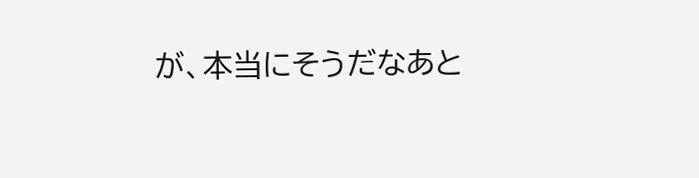が、本当にそうだなあと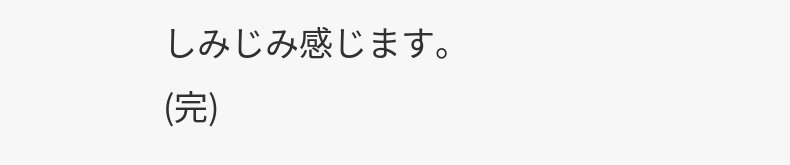しみじみ感じます。
(完)